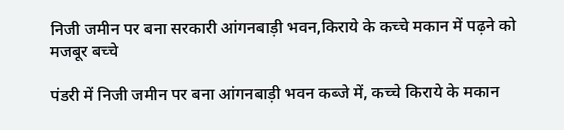निजी जमीन पर बना सरकारी आंगनबाड़ी भवन,किराये के कच्चे मकान में पढ़ने को मजबूर बच्चे

पंडरी में निजी जमीन पर बना आंगनबाड़ी भवन कब्जे में, कच्चे किराये के मकान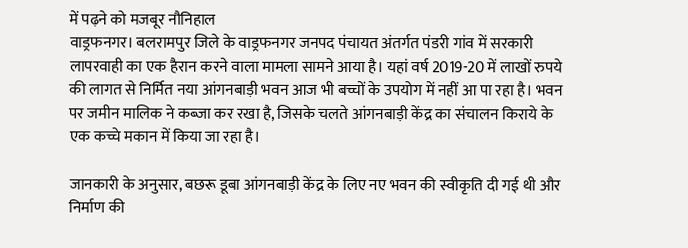में पढ़ने को मजबूर नौनिहाल
वाड्रफनगर। बलरामपुर जिले के वाड्रफनगर जनपद पंचायत अंतर्गत पंडरी गांव में सरकारी लापरवाही का एक हैरान करने वाला मामला सामने आया है। यहां वर्ष 2019-20 में लाखों रुपये की लागत से निर्मित नया आंगनबाड़ी भवन आज भी बच्चों के उपयोग में नहीं आ पा रहा है। भवन पर जमीन मालिक ने कब्जा कर रखा है, जिसके चलते आंगनबाड़ी केंद्र का संचालन किराये के एक कच्चे मकान में किया जा रहा है।

जानकारी के अनुसार, बछरू डूबा आंगनबाड़ी केंद्र के लिए नए भवन की स्वीकृति दी गई थी और निर्माण की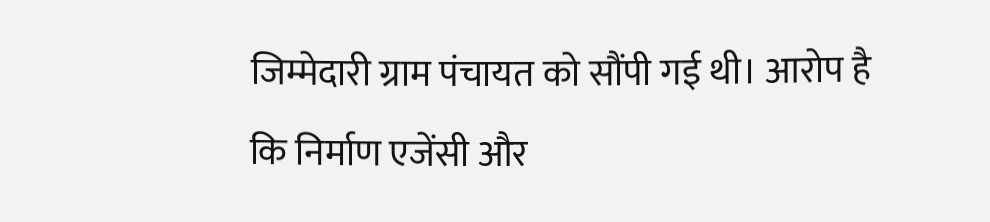जिम्मेदारी ग्राम पंचायत को सौंपी गई थी। आरोप है कि निर्माण एजेंसी और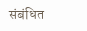संबंधित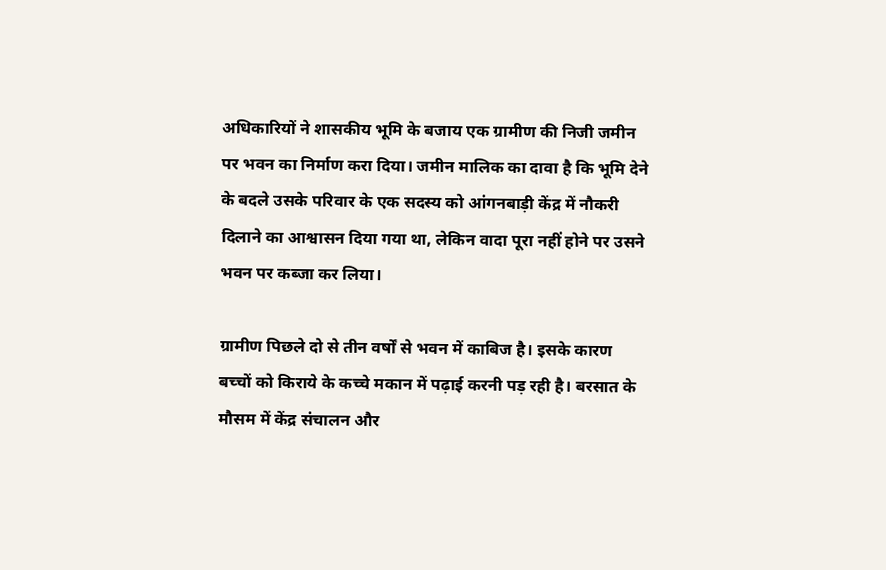अधिकारियों ने शासकीय भूमि के बजाय एक ग्रामीण की निजी जमीन पर भवन का निर्माण करा दिया। जमीन मालिक का दावा है कि भूमि देने के बदले उसके परिवार के एक सदस्य को आंगनबाड़ी केंद्र में नौकरी दिलाने का आश्वासन दिया गया था, लेकिन वादा पूरा नहीं होने पर उसने भवन पर कब्जा कर लिया।

ग्रामीण पिछले दो से तीन वर्षों से भवन में काबिज है। इसके कारण बच्चों को किराये के कच्चे मकान में पढ़ाई करनी पड़ रही है। बरसात के मौसम में केंद्र संचालन और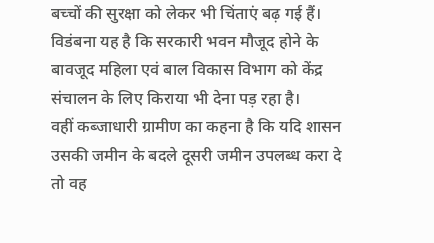बच्चों की सुरक्षा को लेकर भी चिंताएं बढ़ गई हैं। विडंबना यह है कि सरकारी भवन मौजूद होने के बावजूद महिला एवं बाल विकास विभाग को केंद्र संचालन के लिए किराया भी देना पड़ रहा है।
वहीं कब्जाधारी ग्रामीण का कहना है कि यदि शासन उसकी जमीन के बदले दूसरी जमीन उपलब्ध करा दे तो वह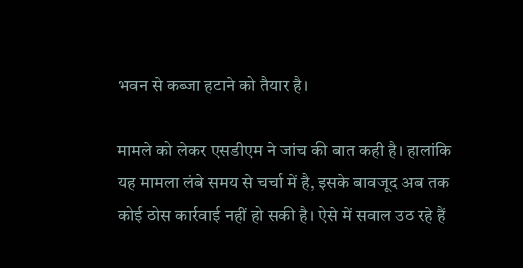भवन से कब्जा हटाने को तैयार है।

मामले को लेकर एसडीएम ने जांच की बात कही है। हालांकि यह मामला लंबे समय से चर्चा में है, इसके बावजूद अब तक कोई ठोस कार्रवाई नहीं हो सकी है। ऐसे में सवाल उठ रहे हैं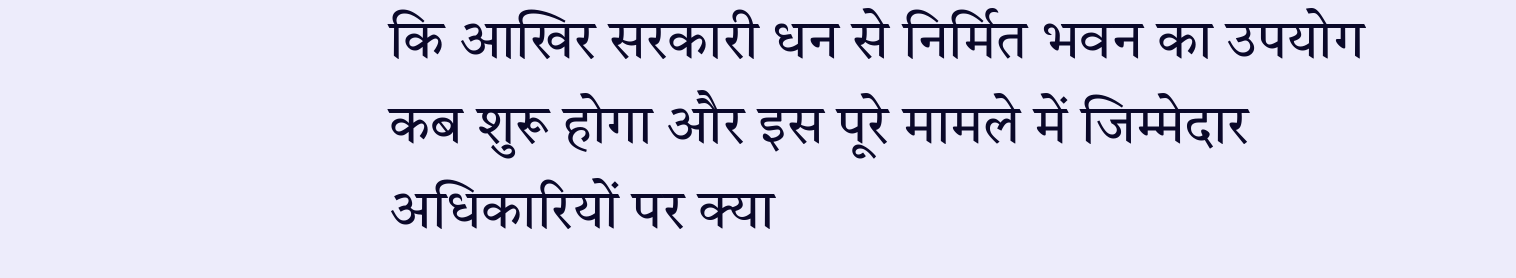कि आखिर सरकारी धन से निर्मित भवन का उपयोग कब शुरू होगा और इस पूरे मामले में जिम्मेदार अधिकारियों पर क्या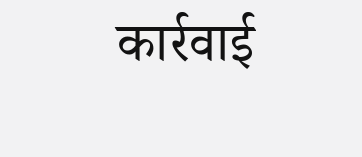कार्रवाई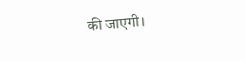की जाएगी।